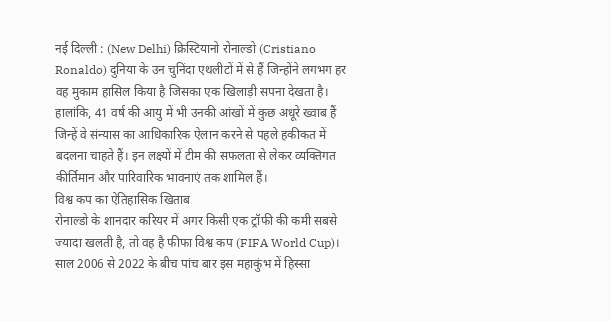नई दिल्ली : (New Delhi) क्रिस्टियानो रोनाल्डो (Cristiano Ronaldo) दुनिया के उन चुनिंदा एथलीटों में से हैं जिन्होंने लगभग हर वह मुकाम हासिल किया है जिसका एक खिलाड़ी सपना देखता है। हालांकि, 41 वर्ष की आयु में भी उनकी आंखों में कुछ अधूरे ख्वाब हैं जिन्हें वे संन्यास का आधिकारिक ऐलान करने से पहले हकीकत में बदलना चाहते हैं। इन लक्ष्यों में टीम की सफलता से लेकर व्यक्तिगत कीर्तिमान और पारिवारिक भावनाएं तक शामिल हैं।
विश्व कप का ऐतिहासिक खिताब
रोनाल्डो के शानदार करियर में अगर किसी एक ट्रॉफी की कमी सबसे ज्यादा खलती है, तो वह है फीफा विश्व कप (FIFA World Cup)। साल 2006 से 2022 के बीच पांच बार इस महाकुंभ में हिस्सा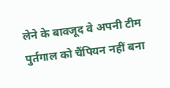लेने के बावजूद वे अपनी टीम पुर्तगाल को चैंपियन नहीं बना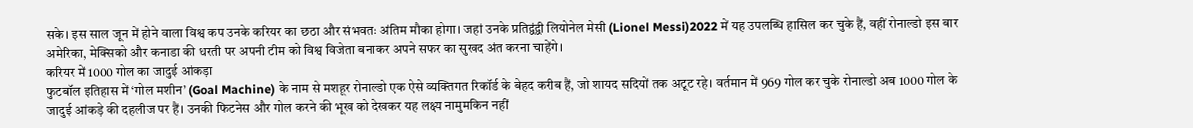सके। इस साल जून में होने वाला विश्व कप उनके करियर का छठा और संभवतः अंतिम मौका होगा। जहां उनके प्रतिद्वंद्वी लियोनेल मेसी (Lionel Messi)2022 में यह उपलब्धि हासिल कर चुके हैं, वहीं रोनाल्डो इस बार अमेरिका, मेक्सिको और कनाडा की धरती पर अपनी टीम को विश्व विजेता बनाकर अपने सफर का सुखद अंत करना चाहेंगे।
करियर में 1000 गोल का जादुई आंकड़ा
फुटबॉल इतिहास में ‘गोल मशीन’ (Goal Machine) के नाम से मशहूर रोनाल्डो एक ऐसे व्यक्तिगत रिकॉर्ड के बेहद करीब हैं, जो शायद सदियों तक अटूट रहे। वर्तमान में 969 गोल कर चुके रोनाल्डो अब 1000 गोल के जादुई आंकड़े की दहलीज पर हैं। उनकी फिटनेस और गोल करने की भूख को देखकर यह लक्ष्य नामुमकिन नहीं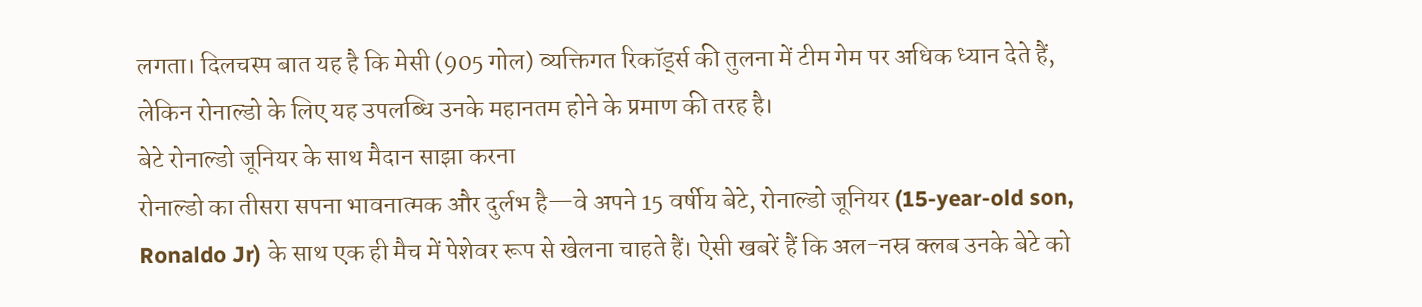लगता। दिलचस्प बात यह है कि मेसी (905 गोल) व्यक्तिगत रिकॉर्ड्स की तुलना में टीम गेम पर अधिक ध्यान देते हैं, लेकिन रोनाल्डो के लिए यह उपलब्धि उनके महानतम होने के प्रमाण की तरह है।
बेटे रोनाल्डो जूनियर के साथ मैदान साझा करना
रोनाल्डो का तीसरा सपना भावनात्मक और दुर्लभ है—वे अपने 15 वर्षीय बेटे, रोनाल्डो जूनियर (15-year-old son, Ronaldo Jr) के साथ एक ही मैच में पेशेवर रूप से खेलना चाहते हैं। ऐसी खबरें हैं कि अल-नस्र क्लब उनके बेटे को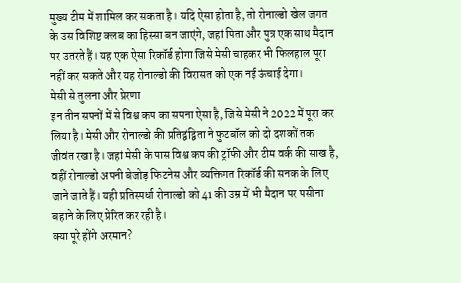मुख्य टीम में शामिल कर सकता है। यदि ऐसा होता है, तो रोनाल्डो खेल जगत के उस विशिष्ट क्लब का हिस्सा बन जाएंगे, जहां पिता और पुत्र एक साथ मैदान पर उतरते हैं। यह एक ऐसा रिकॉर्ड होगा जिसे मेसी चाहकर भी फिलहाल पूरा नहीं कर सकते और यह रोनाल्डो की विरासत को एक नई ऊंचाई देगा।
मेसी से तुलना और प्रेरणा
इन तीन सपनों में से विश्व कप का सपना ऐसा है, जिसे मेसी ने 2022 में पूरा कर लिया है। मेसी और रोनाल्डो की प्रतिद्वंद्विता ने फुटबॉल को दो दशकों तक जीवंत रखा है। जहां मेसी के पास विश्व कप की ट्रॉफी और टीम वर्क की साख है, वहीं रोनाल्डो अपनी बेजोड़ फिटनेस और व्यक्तिगत रिकॉर्ड की सनक के लिए जाने जाते हैं। यही प्रतिस्पर्धा रोनाल्डो को 41 की उम्र में भी मैदान पर पसीना बहाने के लिए प्रेरित कर रही है।
क्या पूरे होंगे अरमान?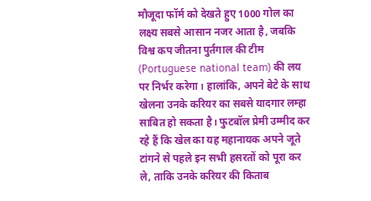मौजूदा फॉर्म को देखते हुए 1000 गोल का लक्ष्य सबसे आसान नजर आता है, जबकि विश्व कप जीतना पुर्तगाल की टीम (Portuguese national team) की लय पर निर्भर करेगा। हालांकि, अपने बेटे के साथ खेलना उनके करियर का सबसे यादगार लम्हा साबित हो सकता है। फुटबॉल प्रेमी उम्मीद कर रहे हैं कि खेल का यह महानायक अपने जूते टांगने से पहले इन सभी हसरतों को पूरा कर ले, ताकि उनके करियर की किताब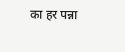का हर पन्ना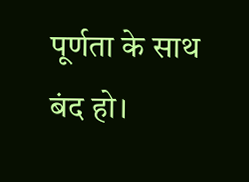पूर्णता के साथ बंद हो।